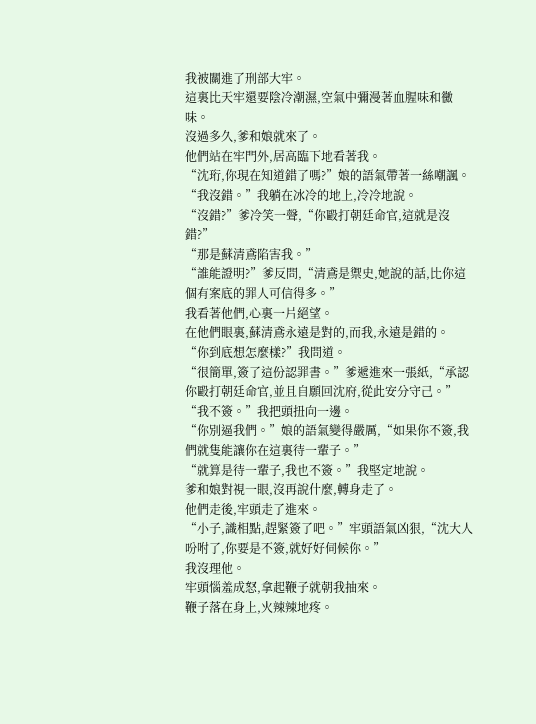我被關進了刑部大牢。
這裏比天牢還要陰冷潮濕,空氣中彌漫著血腥味和黴味。
沒過多久,爹和娘就來了。
他們站在牢門外,居高臨下地看著我。
“沈珩,你現在知道錯了嗎?”娘的語氣帶著一絲嘲諷。
“我沒錯。”我躺在冰冷的地上,冷冷地說。
“沒錯?”爹冷笑一聲,“你毆打朝廷命官,這就是沒錯?”
“那是蘇清鳶陷害我。”
“誰能證明?”爹反問,“清鳶是禦史,她說的話,比你這個有案底的罪人可信得多。”
我看著他們,心裏一片絕望。
在他們眼裏,蘇清鳶永遠是對的,而我,永遠是錯的。
“你到底想怎麼樣?”我問道。
“很簡單,簽了這份認罪書。”爹遞進來一張紙,“承認你毆打朝廷命官,並且自願回沈府,從此安分守己。”
“我不簽。”我把頭扭向一邊。
“你別逼我們。”娘的語氣變得嚴厲,“如果你不簽,我們就隻能讓你在這裏待一輩子。”
“就算是待一輩子,我也不簽。”我堅定地說。
爹和娘對視一眼,沒再說什麼,轉身走了。
他們走後,牢頭走了進來。
“小子,識相點,趕緊簽了吧。”牢頭語氣凶狠,“沈大人吩咐了,你要是不簽,就好好伺候你。”
我沒理他。
牢頭惱羞成怒,拿起鞭子就朝我抽來。
鞭子落在身上,火辣辣地疼。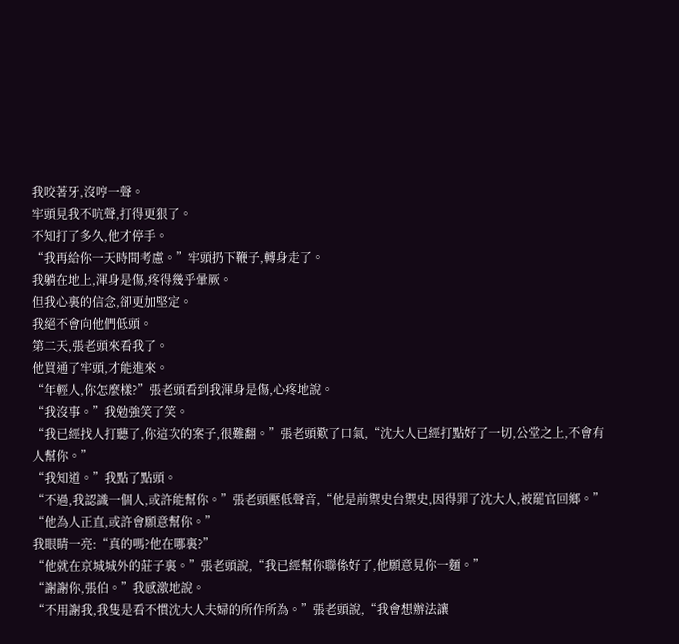我咬著牙,沒哼一聲。
牢頭見我不吭聲,打得更狠了。
不知打了多久,他才停手。
“我再給你一天時間考慮。”牢頭扔下鞭子,轉身走了。
我躺在地上,渾身是傷,疼得幾乎暈厥。
但我心裏的信念,卻更加堅定。
我絕不會向他們低頭。
第二天,張老頭來看我了。
他買通了牢頭,才能進來。
“年輕人,你怎麼樣?”張老頭看到我渾身是傷,心疼地說。
“我沒事。”我勉強笑了笑。
“我已經找人打聽了,你這次的案子,很難翻。”張老頭歎了口氣,“沈大人已經打點好了一切,公堂之上,不會有人幫你。”
“我知道。”我點了點頭。
“不過,我認識一個人,或許能幫你。”張老頭壓低聲音,“他是前禦史台禦史,因得罪了沈大人,被罷官回鄉。”
“他為人正直,或許會願意幫你。”
我眼睛一亮:“真的嗎?他在哪裏?”
“他就在京城城外的莊子裏。”張老頭說,“我已經幫你聯係好了,他願意見你一麵。”
“謝謝你,張伯。”我感激地說。
“不用謝我,我隻是看不慣沈大人夫婦的所作所為。”張老頭說,“我會想辦法讓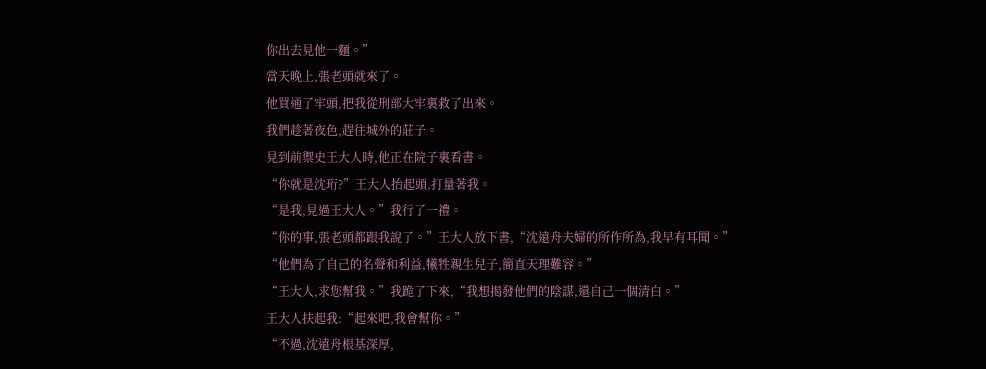你出去見他一麵。”
當天晚上,張老頭就來了。
他買通了牢頭,把我從刑部大牢裏救了出來。
我們趁著夜色,趕往城外的莊子。
見到前禦史王大人時,他正在院子裏看書。
“你就是沈珩?”王大人抬起頭,打量著我。
“是我,見過王大人。”我行了一禮。
“你的事,張老頭都跟我說了。”王大人放下書,“沈遠舟夫婦的所作所為,我早有耳聞。”
“他們為了自己的名聲和利益,犧牲親生兒子,簡直天理難容。”
“王大人,求您幫我。”我跪了下來,“我想揭發他們的陰謀,還自己一個清白。”
王大人扶起我:“起來吧,我會幫你。”
“不過,沈遠舟根基深厚,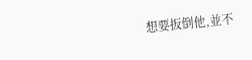想要扳倒他,並不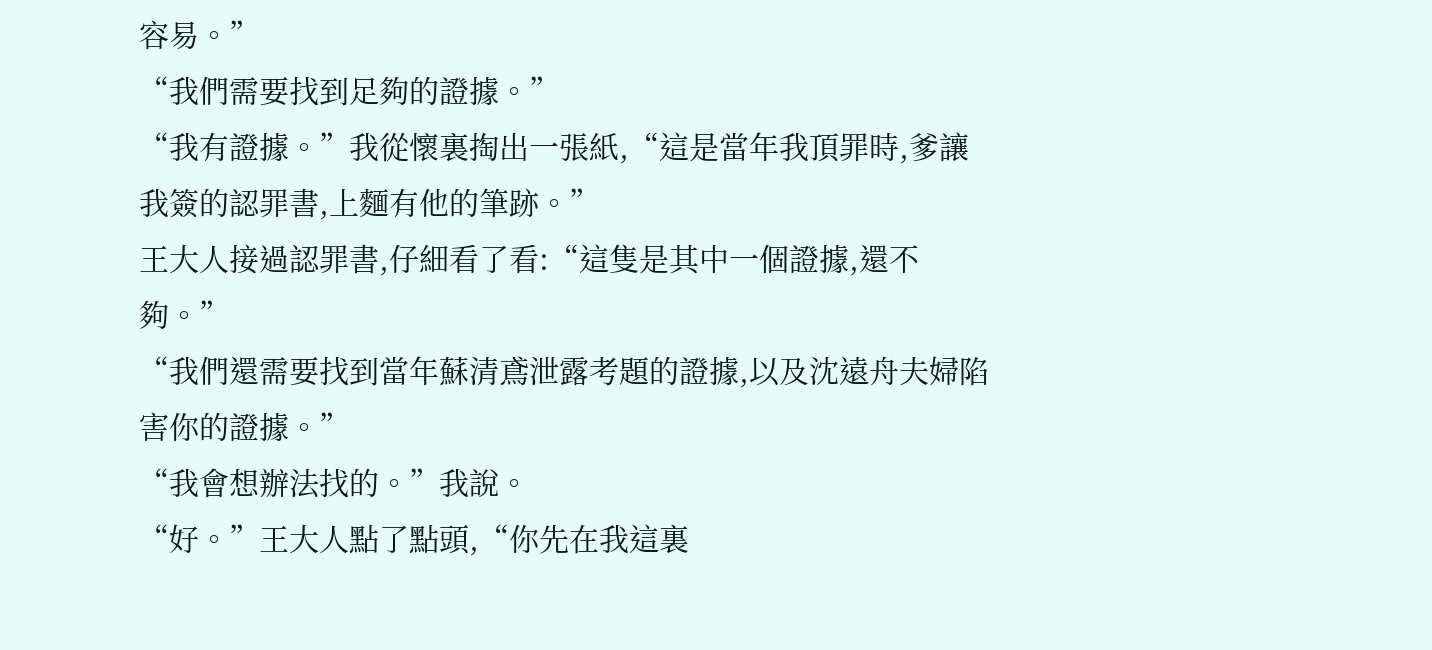容易。”
“我們需要找到足夠的證據。”
“我有證據。”我從懷裏掏出一張紙,“這是當年我頂罪時,爹讓我簽的認罪書,上麵有他的筆跡。”
王大人接過認罪書,仔細看了看:“這隻是其中一個證據,還不夠。”
“我們還需要找到當年蘇清鳶泄露考題的證據,以及沈遠舟夫婦陷害你的證據。”
“我會想辦法找的。”我說。
“好。”王大人點了點頭,“你先在我這裏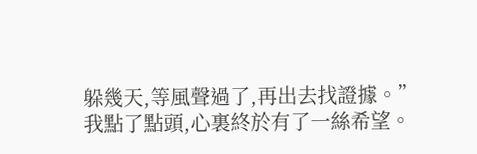躲幾天,等風聲過了,再出去找證據。”
我點了點頭,心裏終於有了一絲希望。